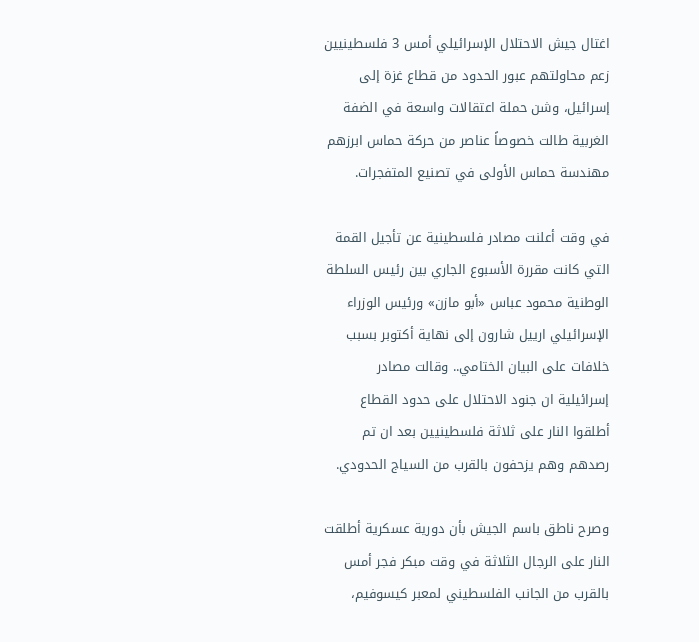اغتال جيش الاحتلال الإسرائيلي أمس 3 فلسطينيين زعم محاولتهم عبور الحدود من قطاع غزة إلى إسرائيل، وشن حملة اعتقالات واسعة في الضفة الغربية طالت خصوصاً عناصر من حركة حماس ابرزهم مهندسة حماس الأولى في تصنيع المتفجرات.

في وقت أعلنت مصادر فلسطينية عن تأجيل القمة التي كانت مقررة الأسبوع الجاري بين رئيس السلطة الوطنية محمود عباس «أبو مازن» ورئيس الوزراء الإسرائيلي ارييل شارون إلى نهاية أكتوبر بسبب خلافات على البيان الختامي.. وقالت مصادر إسرائيلية ان جنود الاحتلال على حدود القطاع أطلقوا النار على ثلاثة فلسطينيين بعد ان تم رصدهم وهم يزحفون بالقرب من السياج الحدودي.

وصرح ناطق باسم الجيش بأن دورية عسكرية أطلقت النار على الرجال الثلاثة في وقت مبكر فجر أمس بالقرب من الجانب الفلسطيني لمعبر كيسوفيم،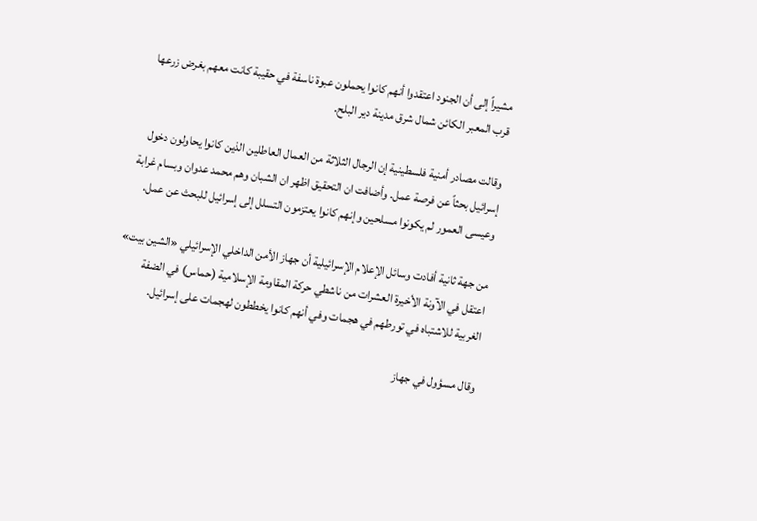مشيراً إلى أن الجنود اعتقدوا أنهم كانوا يحملون عبوة ناسفة في حقيبة كانت معهم بغرض زرعها قرب المعبر الكائن شمال شرق مدينة دير البلح.

وقالت مصادر أمنية فلسطينية إن الرجال الثلاثة من العمال العاطلين الذين كانوا يحاولون دخول إسرائيل بحثاً عن فرصة عمل. وأضافت ان التحقيق اظهر ان الشبان وهم محمد عدوان وبسام غرابة وعيسى العمور لم يكونوا مسلحين وإنهم كانوا يعتزمون التسلل إلى إسرائيل للبحث عن عمل.

من جهة ثانية أفادت وسائل الإعلام الإسرائيلية أن جهاز الأمن الداخلي الإسرائيلي «الشين بيت» اعتقل في الآونة الأخيرة العشرات من ناشطي حركة المقاومة الإسلامية (حماس) في الضفة الغربية للاشتباه في تورطهم في هجمات وفي أنهم كانوا يخططون لهجمات على إسرائيل.

وقال مسؤول في جهاز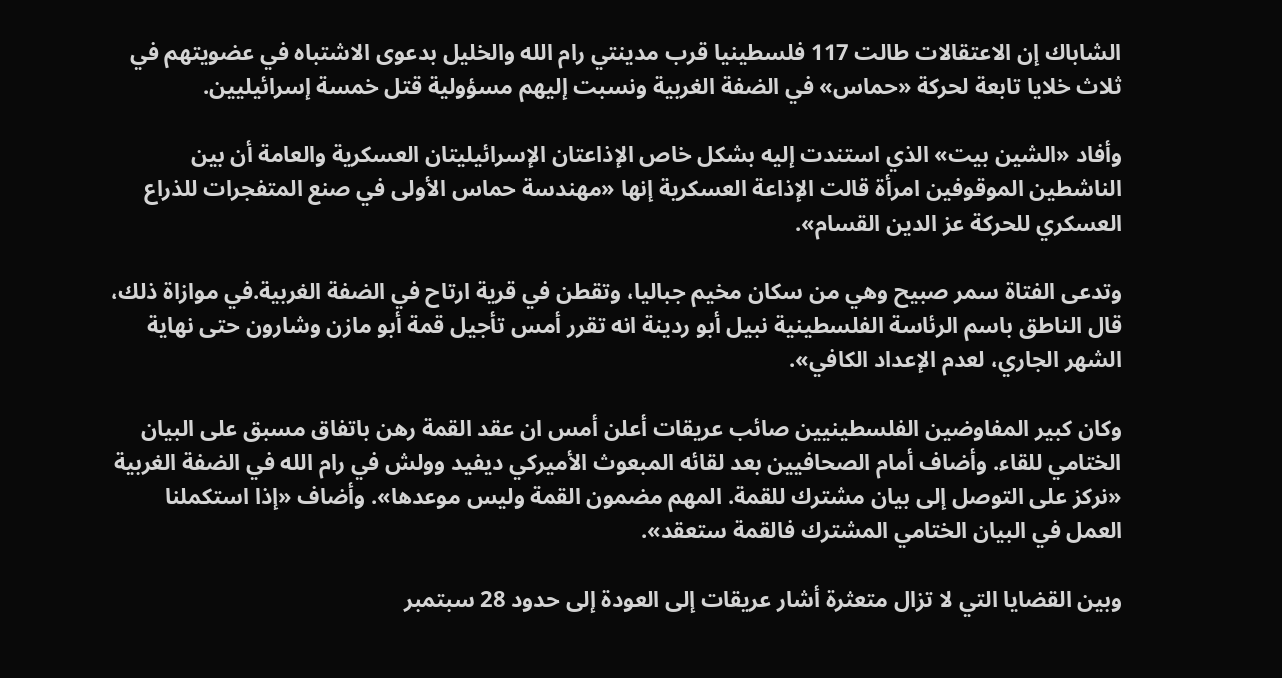الشاباك إن الاعتقالات طالت 117 فلسطينيا قرب مدينتي رام الله والخليل بدعوى الاشتباه في عضويتهم في ثلاث خلايا تابعة لحركة «حماس» في الضفة الغربية ونسبت إليهم مسؤولية قتل خمسة إسرائيليين.

وأفاد «الشين بيت» الذي استندت إليه بشكل خاص الإذاعتان الإسرائيليتان العسكرية والعامة أن بين الناشطين الموقوفين امرأة قالت الإذاعة العسكرية إنها «مهندسة حماس الأولى في صنع المتفجرات للذراع العسكري للحركة عز الدين القسام».

وتدعى الفتاة سمر صبيح وهي من سكان مخيم جباليا، وتقطن في قرية ارتاح في الضفة الغربية.في موازاة ذلك، قال الناطق باسم الرئاسة الفلسطينية نبيل أبو ردينة انه تقرر أمس تأجيل قمة أبو مازن وشارون حتى نهاية الشهر الجاري، لعدم الإعداد الكافي».

وكان كبير المفاوضين الفلسطينيين صائب عريقات أعلن أمس ان عقد القمة رهن باتفاق مسبق على البيان الختامي للقاء. وأضاف أمام الصحافيين بعد لقائه المبعوث الأميركي ديفيد وولش في رام الله في الضفة الغربية «نركز على التوصل إلى بيان مشترك للقمة. المهم مضمون القمة وليس موعدها». وأضاف «إذا استكملنا العمل في البيان الختامي المشترك فالقمة ستعقد».

وبين القضايا التي لا تزال متعثرة أشار عريقات إلى العودة إلى حدود 28 سبتمبر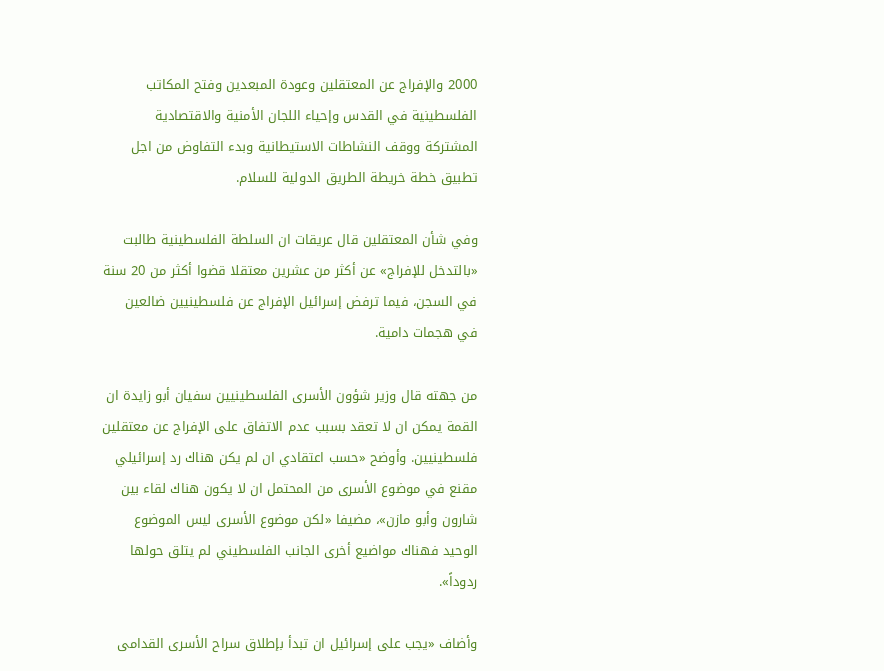2000 والإفراج عن المعتقلين وعودة المبعدين وفتح المكاتب الفلسطينية في القدس وإحياء اللجان الأمنية والاقتصادية المشتركة ووقف النشاطات الاستيطانية وبدء التفاوض من اجل تطبيق خطة خريطة الطريق الدولية للسلام.

وفي شأن المعتقلين قال عريقات ان السلطة الفلسطينية طالبت «بالتدخل للإفراج» عن أكثر من عشرين معتقلا قضوا أكثر من 20 سنة في السجن، فيما ترفض إسرائيل الإفراج عن فلسطينيين ضالعين في هجمات دامية.

من جهته قال وزير شؤون الأسرى الفلسطينيين سفيان أبو زايدة ان القمة يمكن ان لا تعقد بسبب عدم الاتفاق على الإفراج عن معتقلين فلسطينيين. وأوضح «حسب اعتقادي ان لم يكن هناك رد إسرائيلي مقنع في موضوع الأسرى من المحتمل ان لا يكون هناك لقاء بين شارون وأبو مازن»، مضيفا «لكن موضوع الأسرى ليس الموضوع الوحيد فهناك مواضيع أخرى الجانب الفلسطيني لم يتلق حولها ردوداً».

وأضاف «يجب على إسرائيل ان تبدأ بإطلاق سراح الأسرى القدامى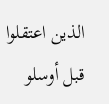الذين اعتقلوا قبل أوسلو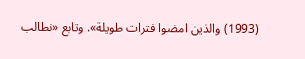(1993) والذين امضوا فترات طويلة». وتابع «نطالب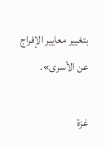بتغيير معايير الإفراج عن الأسرى».

غزة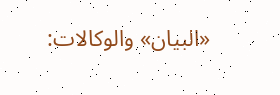«البيان» والوكالات: